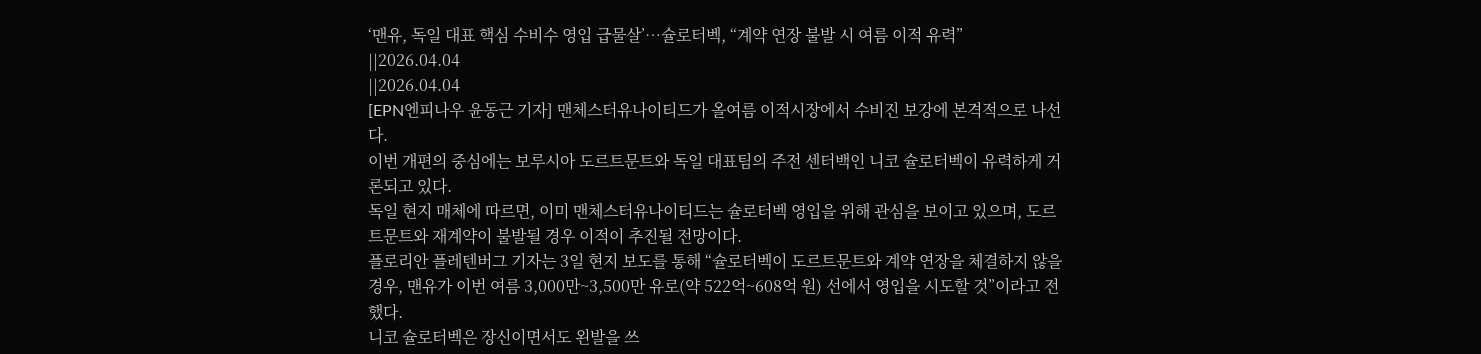‘맨유, 독일 대표 핵심 수비수 영입 급물살’…슐로터벡, “계약 연장 불발 시 여름 이적 유력”
||2026.04.04
||2026.04.04
[EPN엔피나우 윤동근 기자] 맨체스터유나이티드가 올여름 이적시장에서 수비진 보강에 본격적으로 나선다.
이번 개편의 중심에는 보루시아 도르트문트와 독일 대표팀의 주전 센터백인 니코 슐로터벡이 유력하게 거론되고 있다.
독일 현지 매체에 따르면, 이미 맨체스터유나이티드는 슐로터벡 영입을 위해 관심을 보이고 있으며, 도르트문트와 재계약이 불발될 경우 이적이 추진될 전망이다.
플로리안 플레텐버그 기자는 3일 현지 보도를 통해 “슐로터벡이 도르트문트와 계약 연장을 체결하지 않을 경우, 맨유가 이번 여름 3,000만~3,500만 유로(약 522억~608억 원) 선에서 영입을 시도할 것”이라고 전했다.
니코 슐로터벡은 장신이면서도 왼발을 쓰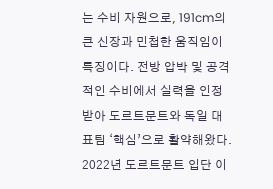는 수비 자원으로, 191cm의 큰 신장과 민첩한 움직임이 특징이다. 전방 압박 및 공격적인 수비에서 실력을 인정받아 도르트문트와 독일 대표팀 ‘핵심’으로 활약해왔다.
2022년 도르트문트 입단 이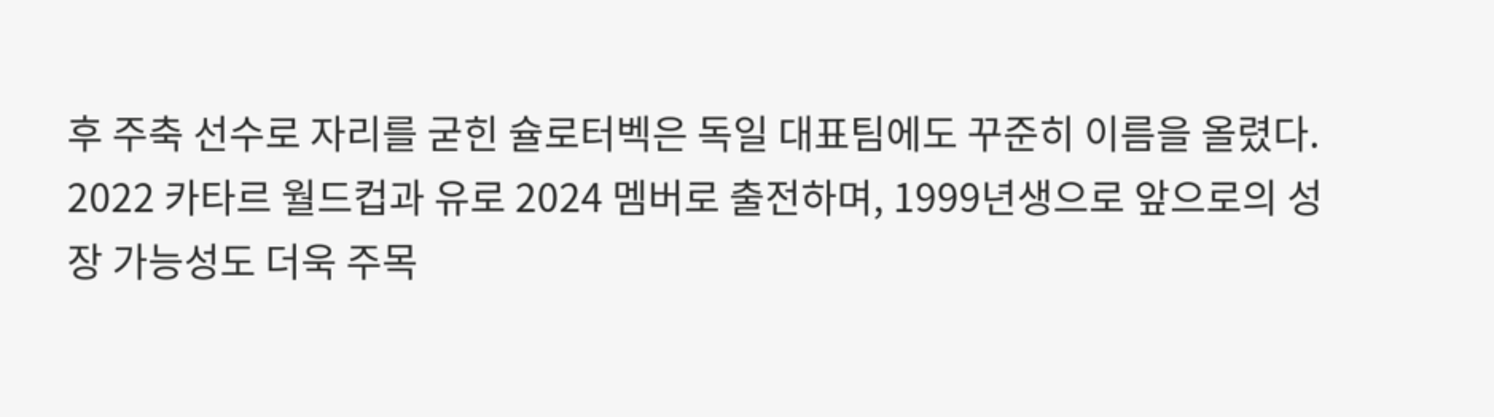후 주축 선수로 자리를 굳힌 슐로터벡은 독일 대표팀에도 꾸준히 이름을 올렸다. 2022 카타르 월드컵과 유로 2024 멤버로 출전하며, 1999년생으로 앞으로의 성장 가능성도 더욱 주목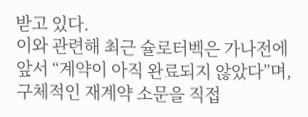받고 있다.
이와 관련해 최근 슐로터벡은 가나전에 앞서 “계약이 아직 완료되지 않았다”며, 구체적인 재계약 소문을 직접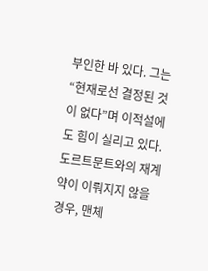부인한 바 있다. 그는 “현재로선 결정된 것이 없다”며 이적설에도 힘이 실리고 있다.
도르트문트와의 재계약이 이뤄지지 않을 경우, 맨체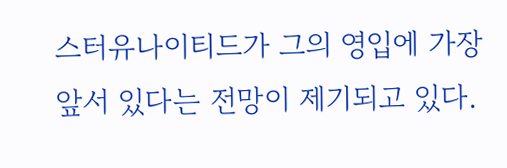스터유나이티드가 그의 영입에 가장 앞서 있다는 전망이 제기되고 있다.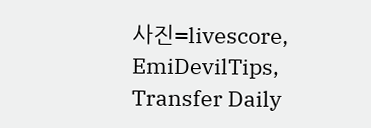사진=livescore, EmiDevilTips, Transfer Daily